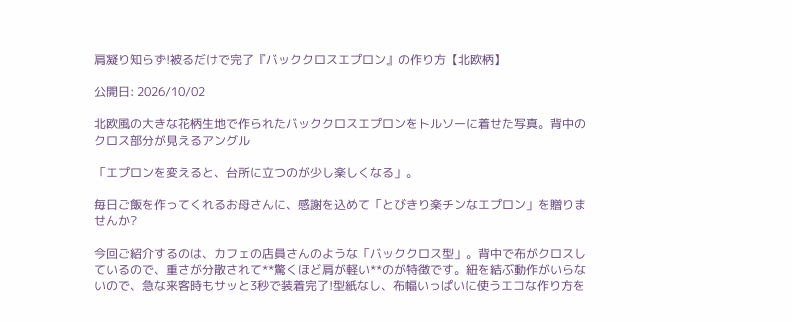肩凝り知らず!被るだけで完了『バッククロスエプロン』の作り方【北欧柄】

公開日: 2026/10/02

北欧風の大きな花柄生地で作られたバッククロスエプロンをトルソーに着せた写真。背中のクロス部分が見えるアングル

「エプロンを変えると、台所に立つのが少し楽しくなる」。

毎日ご飯を作ってくれるお母さんに、感謝を込めて「とびきり楽チンなエプロン」を贈りませんか?

今回ご紹介するのは、カフェの店員さんのような「バッククロス型」。背中で布がクロスしているので、重さが分散されて**驚くほど肩が軽い**のが特徴です。紐を結ぶ動作がいらないので、急な来客時もサッと3秒で装着完了!型紙なし、布幅いっぱいに使うエコな作り方を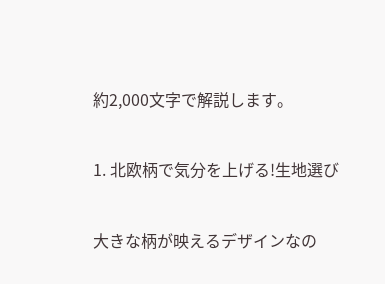約2,000文字で解説します。

1. 北欧柄で気分を上げる!生地選び

大きな柄が映えるデザインなの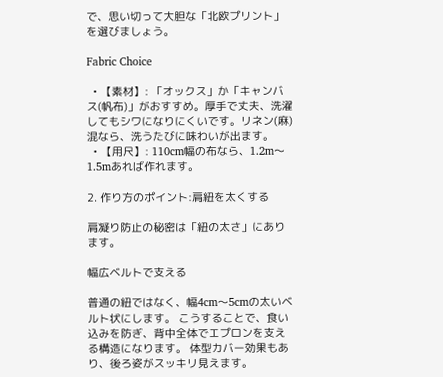で、思い切って大胆な「北欧プリント」を選びましょう。

Fabric Choice

  • 【素材】: 「オックス」か「キャンバス(帆布)」がおすすめ。厚手で丈夫、洗濯してもシワになりにくいです。リネン(麻)混なら、洗うたびに味わいが出ます。
  • 【用尺】: 110cm幅の布なら、1.2m〜1.5mあれば作れます。

2. 作り方のポイント:肩紐を太くする

肩凝り防止の秘密は「紐の太さ」にあります。

幅広ベルトで支える

普通の紐ではなく、幅4cm〜5cmの太いベルト状にします。 こうすることで、食い込みを防ぎ、背中全体でエプロンを支える構造になります。 体型カバー効果もあり、後ろ姿がスッキリ見えます。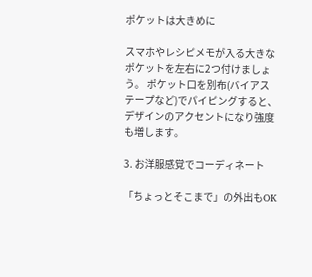ポケットは大きめに

スマホやレシピメモが入る大きなポケットを左右に2つ付けましょう。 ポケット口を別布(バイアステープなど)でパイピングすると、デザインのアクセントになり強度も増します。

3. お洋服感覚でコーディネート

「ちょっとそこまで」の外出もOK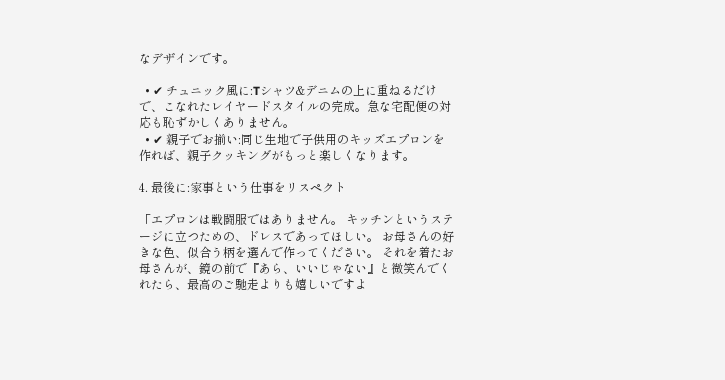なデザインです。

  • ✔ チュニック風に:Tシャツ&デニムの上に重ねるだけで、こなれたレイヤードスタイルの完成。急な宅配便の対応も恥ずかしくありません。
  • ✔ 親子でお揃い:同じ生地で子供用のキッズエプロンを作れば、親子クッキングがもっと楽しくなります。

4. 最後に:家事という仕事をリスペクト

「エプロンは戦闘服ではありません。 キッチンというステージに立つための、ドレスであってほしい。 お母さんの好きな色、似合う柄を選んで作ってください。 それを着たお母さんが、鏡の前で『あら、いいじゃない』と微笑んでくれたら、最高のご馳走よりも嬉しいですよ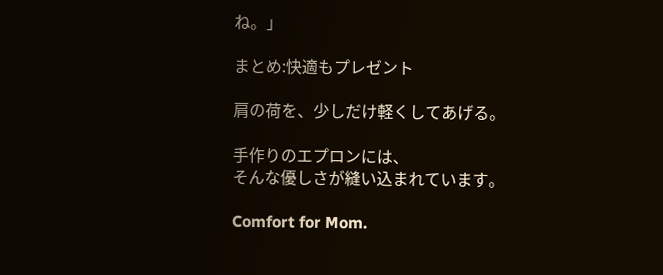ね。」

まとめ:快適もプレゼント

肩の荷を、少しだけ軽くしてあげる。

手作りのエプロンには、
そんな優しさが縫い込まれています。

Comfort for Mom.